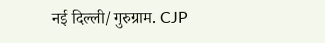नई दिल्ली/गुरुग्राम. CJP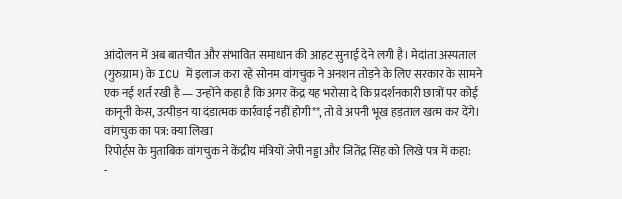आंदोलन में अब बातचीत और संभावित समाधान की आहट सुनाई देने लगी है। मेदांता अस्पताल (गुरुग्राम) के ICU में इलाज करा रहे सोनम वांगचुक ने अनशन तोड़ने के लिए सरकार के सामने एक नई शर्त रखी है — उन्होंने कहा है कि अगर केंद्र यह भरोसा दे कि प्रदर्शनकारी छात्रों पर कोई कानूनी केस, उत्पीड़न या दंडात्मक कार्रवाई नहीं होगी**, तो वे अपनी भूख हड़ताल खत्म कर देंगे।
वांगचुक का पत्र: क्या लिखा
रिपोर्ट्स के मुताबिक वांगचुक ने केंद्रीय मंत्रियों जेपी नड्डा और जितेंद्र सिंह को लिखे पत्र में कहा:
-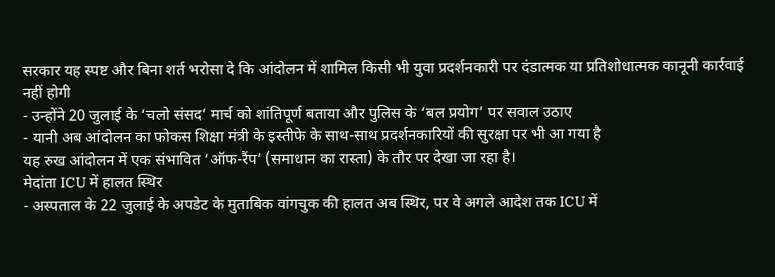सरकार यह स्पष्ट और बिना शर्त भरोसा दे कि आंदोलन में शामिल किसी भी युवा प्रदर्शनकारी पर दंडात्मक या प्रतिशोधात्मक कानूनी कार्रवाई नहीं होगी
- उन्होंने 20 जुलाई के ‘चलो संसद’ मार्च को शांतिपूर्ण बताया और पुलिस के ‘बल प्रयोग’ पर सवाल उठाए
- यानी अब आंदोलन का फोकस शिक्षा मंत्री के इस्तीफे के साथ-साथ प्रदर्शनकारियों की सुरक्षा पर भी आ गया है
यह रुख आंदोलन में एक संभावित ‘ऑफ-रैंप’ (समाधान का रास्ता) के तौर पर देखा जा रहा है।
मेदांता ICU में हालत स्थिर
- अस्पताल के 22 जुलाई के अपडेट के मुताबिक वांगचुक की हालत अब स्थिर, पर वे अगले आदेश तक ICU में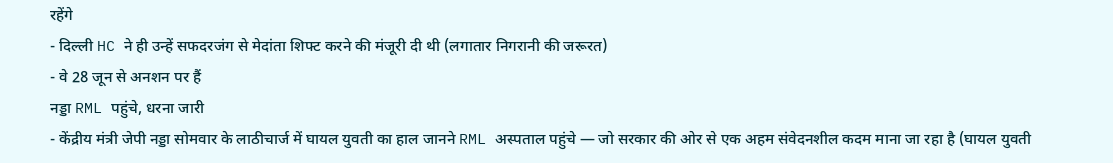रहेंगे
- दिल्ली HC ने ही उन्हें सफदरजंग से मेदांता शिफ्ट करने की मंजूरी दी थी (लगातार निगरानी की जरूरत)
- वे 28 जून से अनशन पर हैं
नड्डा RML पहुंचे, धरना जारी
- केंद्रीय मंत्री जेपी नड्डा सोमवार के लाठीचार्ज में घायल युवती का हाल जानने RML अस्पताल पहुंचे — जो सरकार की ओर से एक अहम संवेदनशील कदम माना जा रहा है (घायल युवती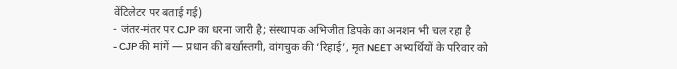वेंटिलेटर पर बताई गई)
- जंतर-मंतर पर CJP का धरना जारी है; संस्थापक अभिजीत डिपके का अनशन भी चल रहा है
- CJP की मांगें — प्रधान की बर्खास्तगी, वांगचुक की ‘रिहाई’, मृत NEET अभ्यर्थियों के परिवार को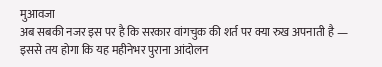मुआवजा
अब सबकी नजर इस पर है कि सरकार वांगचुक की शर्त पर क्या रुख अपनाती है — इससे तय होगा कि यह महीनेभर पुराना आंदोलन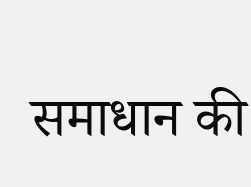समाधान की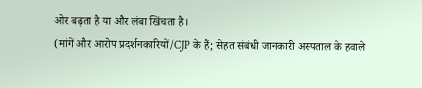ओर बढ़ता है या और लंबा खिंचता है।
(मांगें और आरोप प्रदर्शनकारियों/CJP के हैं; सेहत संबंधी जानकारी अस्पताल के हवाले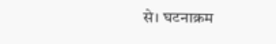से। घटनाक्रम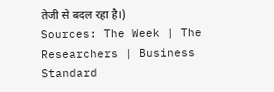तेजी से बदल रहा है।)
Sources: The Week | The Researchers | Business Standard